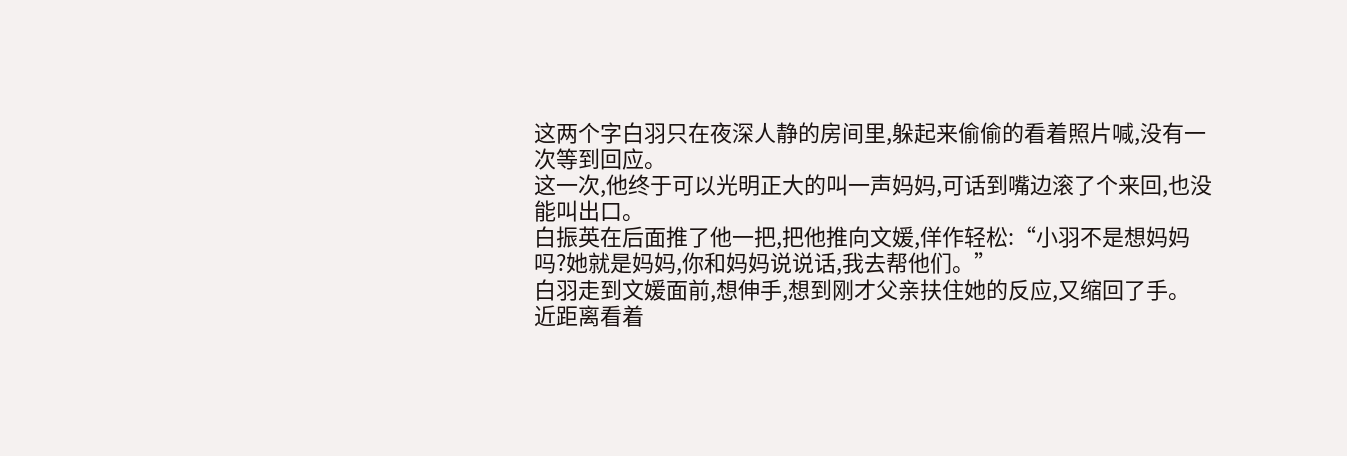这两个字白羽只在夜深人静的房间里,躲起来偷偷的看着照片喊,没有一次等到回应。
这一次,他终于可以光明正大的叫一声妈妈,可话到嘴边滚了个来回,也没能叫出口。
白振英在后面推了他一把,把他推向文媛,佯作轻松:“小羽不是想妈妈吗?她就是妈妈,你和妈妈说说话,我去帮他们。”
白羽走到文媛面前,想伸手,想到刚才父亲扶住她的反应,又缩回了手。
近距离看着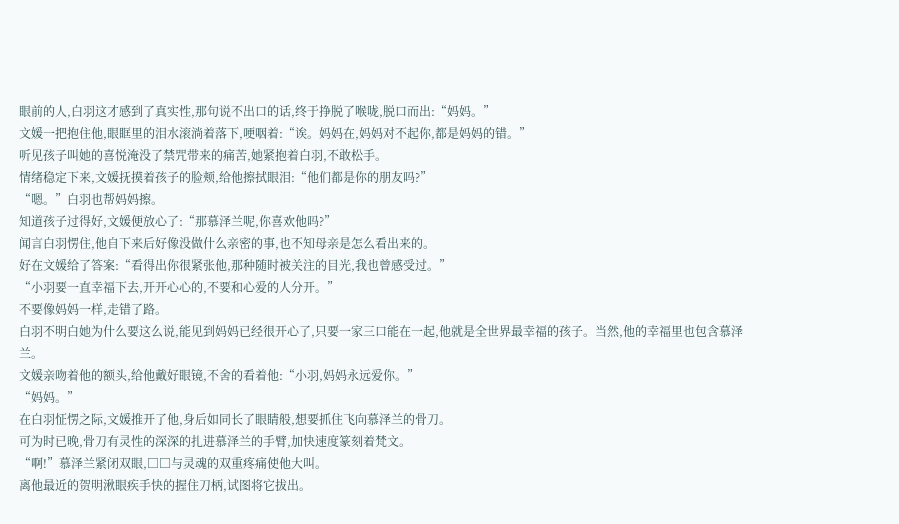眼前的人,白羽这才感到了真实性,那句说不出口的话,终于挣脱了喉咙,脱口而出:“妈妈。”
文媛一把抱住他,眼眶里的泪水滚淌着落下,哽咽着:“诶。妈妈在,妈妈对不起你,都是妈妈的错。”
听见孩子叫她的喜悦淹没了禁咒带来的痛苦,她紧抱着白羽,不敢松手。
情绪稳定下来,文媛抚摸着孩子的脸颊,给他擦拭眼泪:“他们都是你的朋友吗?”
“嗯。”白羽也帮妈妈擦。
知道孩子过得好,文媛便放心了:“那慕泽兰呢,你喜欢他吗?”
闻言白羽愣住,他自下来后好像没做什么亲密的事,也不知母亲是怎么看出来的。
好在文媛给了答案:“看得出你很紧张他,那种随时被关注的目光,我也曾感受过。”
“小羽要一直幸福下去,开开心心的,不要和心爱的人分开。”
不要像妈妈一样,走错了路。
白羽不明白她为什么要这么说,能见到妈妈已经很开心了,只要一家三口能在一起,他就是全世界最幸福的孩子。当然,他的幸福里也包含慕泽兰。
文媛亲吻着他的额头,给他戴好眼镜,不舍的看着他:“小羽,妈妈永远爱你。”
“妈妈。”
在白羽怔愣之际,文媛推开了他,身后如同长了眼睛般,想要抓住飞向慕泽兰的骨刀。
可为时已晚,骨刀有灵性的深深的扎进慕泽兰的手臂,加快速度篆刻着梵文。
“啊!”慕泽兰紧闭双眼,□□与灵魂的双重疼痛使他大叫。
离他最近的贺明湫眼疾手快的握住刀柄,试图将它拔出。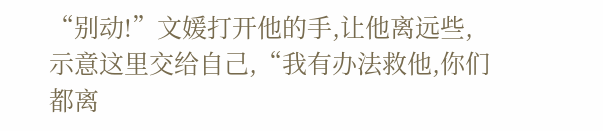“别动!”文媛打开他的手,让他离远些,示意这里交给自己,“我有办法救他,你们都离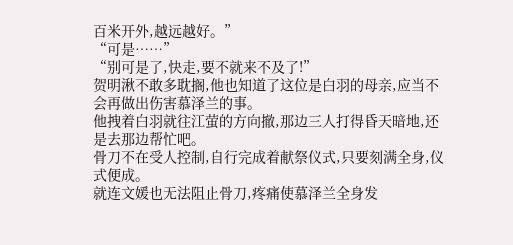百米开外,越远越好。”
“可是……”
“别可是了,快走,要不就来不及了!”
贺明湫不敢多耽搁,他也知道了这位是白羽的母亲,应当不会再做出伤害慕泽兰的事。
他拽着白羽就往江萤的方向撤,那边三人打得昏天暗地,还是去那边帮忙吧。
骨刀不在受人控制,自行完成着献祭仪式,只要刻满全身,仪式便成。
就连文媛也无法阻止骨刀,疼痛使慕泽兰全身发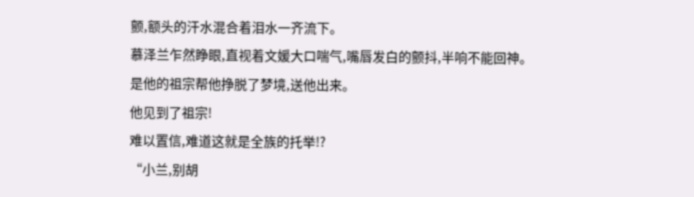颤,额头的汗水混合着泪水一齐流下。
慕泽兰乍然睁眼,直视着文媛大口喘气,嘴唇发白的颤抖,半响不能回神。
是他的祖宗帮他挣脱了梦境,送他出来。
他见到了祖宗!
难以置信,难道这就是全族的托举!?
“小兰,别胡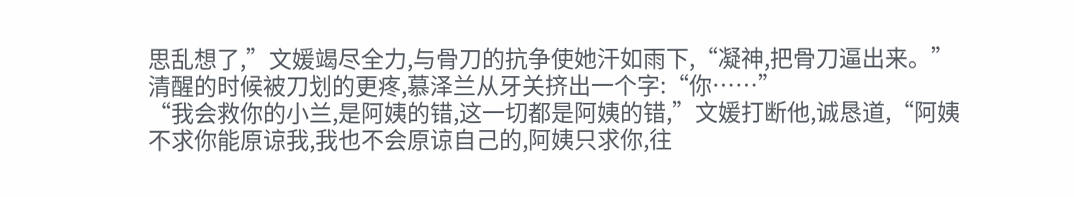思乱想了,”文媛竭尽全力,与骨刀的抗争使她汗如雨下,“凝神,把骨刀逼出来。”
清醒的时候被刀划的更疼,慕泽兰从牙关挤出一个字:“你……”
“我会救你的小兰,是阿姨的错,这一切都是阿姨的错,”文媛打断他,诚恳道,“阿姨不求你能原谅我,我也不会原谅自己的,阿姨只求你,往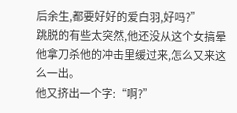后余生,都要好好的爱白羽,好吗?”
跳脱的有些太突然,他还没从这个女搞晕他拿刀杀他的冲击里缓过来,怎么又来这么一出。
他又挤出一个字:“啊?”